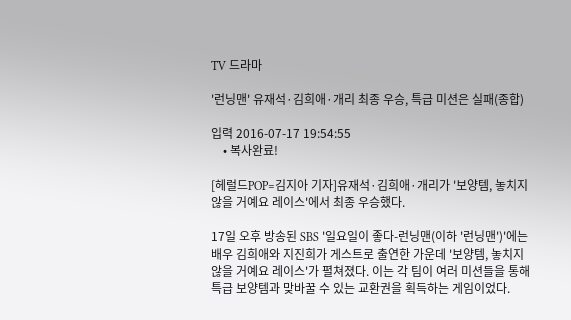TV 드라마

'런닝맨' 유재석·김희애·개리 최종 우승, 특급 미션은 실패(종합)

입력 2016-07-17 19:54:55
    • 복사완료!

[헤럴드POP=김지아 기자]유재석·김희애·개리가 '보양템, 놓치지 않을 거예요 레이스'에서 최종 우승했다.

17일 오후 방송된 SBS '일요일이 좋다-런닝맨(이하 '런닝맨')'에는 배우 김희애와 지진희가 게스트로 출연한 가운데 '보양템, 놓치지 않을 거예요 레이스'가 펼쳐졌다. 이는 각 팀이 여러 미션들을 통해 특급 보양템과 맞바꿀 수 있는 교환권을 획득하는 게임이었다.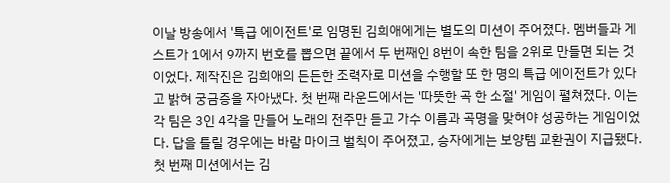이날 방송에서 '특급 에이전트'로 임명된 김희애에게는 별도의 미션이 주어졌다. 멤버들과 게스트가 1에서 9까지 번호를 뽑으면 끝에서 두 번째인 8번이 속한 팀을 2위로 만들면 되는 것이었다. 제작진은 김희애의 든든한 조력자로 미션을 수행할 또 한 명의 특급 에이전트가 있다고 밝혀 궁금증을 자아냈다. 첫 번째 라운드에서는 '따뜻한 곡 한 소절' 게임이 펼쳐졌다. 이는 각 팀은 3인 4각을 만들어 노래의 전주만 듣고 가수 이름과 곡명을 맞혀야 성공하는 게임이었다. 답을 틀릴 경우에는 바람 마이크 벌칙이 주어졌고, 승자에게는 보양템 교환권이 지급됐다. 첫 번째 미션에서는 김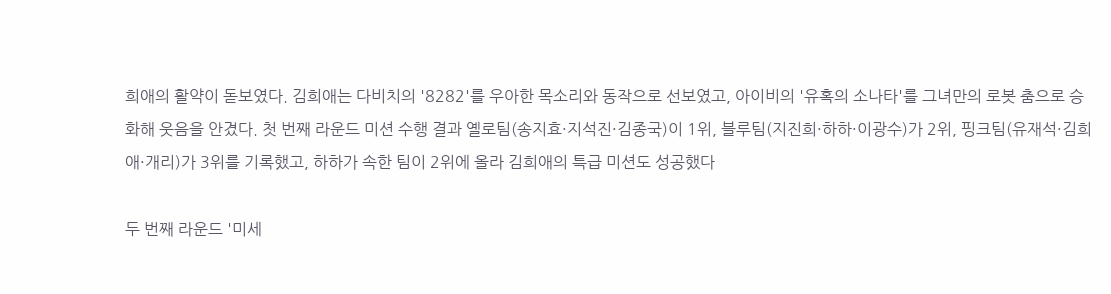희애의 활약이 돋보였다. 김희애는 다비치의 '8282'를 우아한 목소리와 동작으로 선보였고, 아이비의 '유혹의 소나타'를 그녀만의 로봇 춤으로 승화해 웃음을 안겼다. 첫 번째 라운드 미션 수행 결과 옐로팀(송지효·지석진·김종국)이 1위, 블루팀(지진희·하하·이광수)가 2위, 핑크팀(유재석·김희애·개리)가 3위를 기록했고, 하하가 속한 팀이 2위에 올라 김희애의 특급 미션도 성공했다

두 번째 라운드 '미세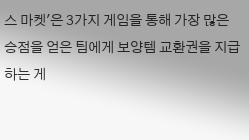스 마켓'은 3가지 게임을 통해 가장 많은 승점을 얻은 팀에게 보양템 교환권을 지급하는 게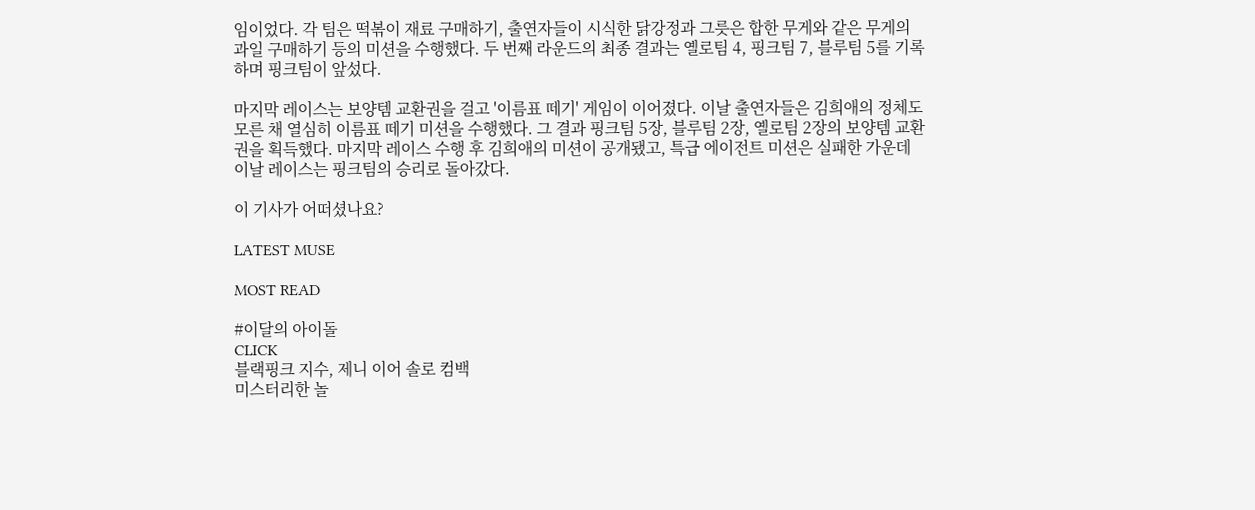임이었다. 각 팀은 떡볶이 재료 구매하기, 출연자들이 시식한 닭강정과 그릇은 합한 무게와 같은 무게의 과일 구매하기 등의 미션을 수행했다. 두 번째 라운드의 최종 결과는 옐로팀 4, 핑크팀 7, 블루팀 5를 기록하며 핑크팀이 앞섰다.

마지막 레이스는 보양템 교환권을 걸고 '이름표 떼기' 게임이 이어졌다. 이날 출연자들은 김희애의 정체도 모른 채 열심히 이름표 떼기 미션을 수행했다. 그 결과 핑크팀 5장, 블루팀 2장, 옐로팀 2장의 보양템 교환권을 획득했다. 마지막 레이스 수행 후 김희애의 미션이 공개됐고, 특급 에이전트 미션은 실패한 가운데 이날 레이스는 핑크팀의 승리로 돌아갔다.

이 기사가 어떠셨나요?

LATEST MUSE

MOST READ

#이달의 아이돌
CLICK
블랙핑크 지수, 제니 이어 솔로 컴백
미스터리한 놀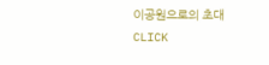이공원으로의 초대
CLICK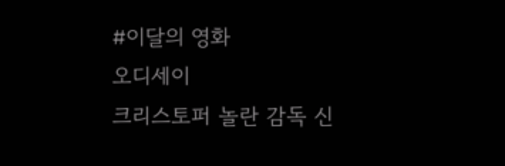#이달의 영화
오디세이
크리스토퍼 놀란 감독 신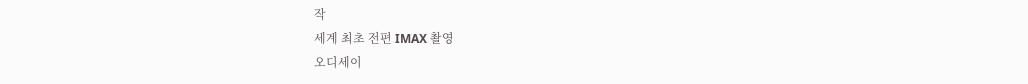작
세계 최초 전편 IMAX 촬영
오디세이